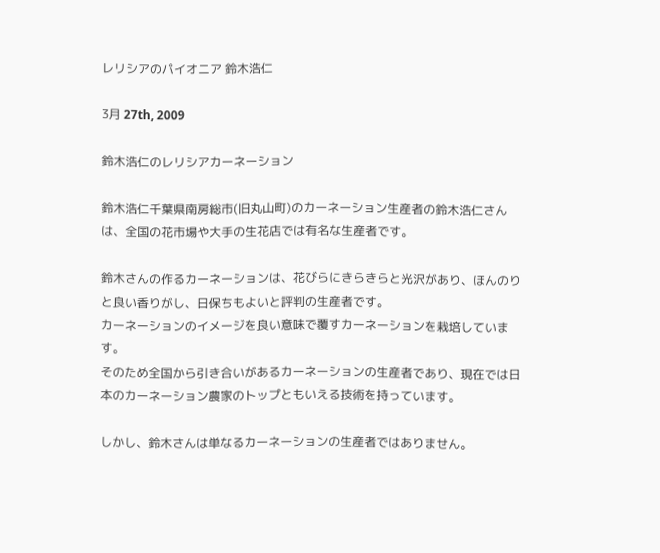レリシアのパイオニア 鈴木浩仁

3月 27th, 2009

鈴木浩仁のレリシアカーネーション

鈴木浩仁千葉県南房総市(旧丸山町)のカーネーション生産者の鈴木浩仁さんは、全国の花市場や大手の生花店では有名な生産者です。

鈴木さんの作るカーネーションは、花びらにきらきらと光沢があり、ほんのりと良い香りがし、日保ちもよいと評判の生産者です。
カーネーションのイメージを良い意味で覆すカーネーションを栽培しています。
そのため全国から引き合いがあるカーネーションの生産者であり、現在では日本のカーネーション農家のトップともいえる技術を持っています。

しかし、鈴木さんは単なるカーネーションの生産者ではありません。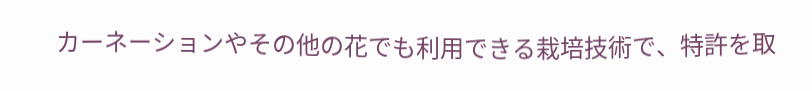カーネーションやその他の花でも利用できる栽培技術で、特許を取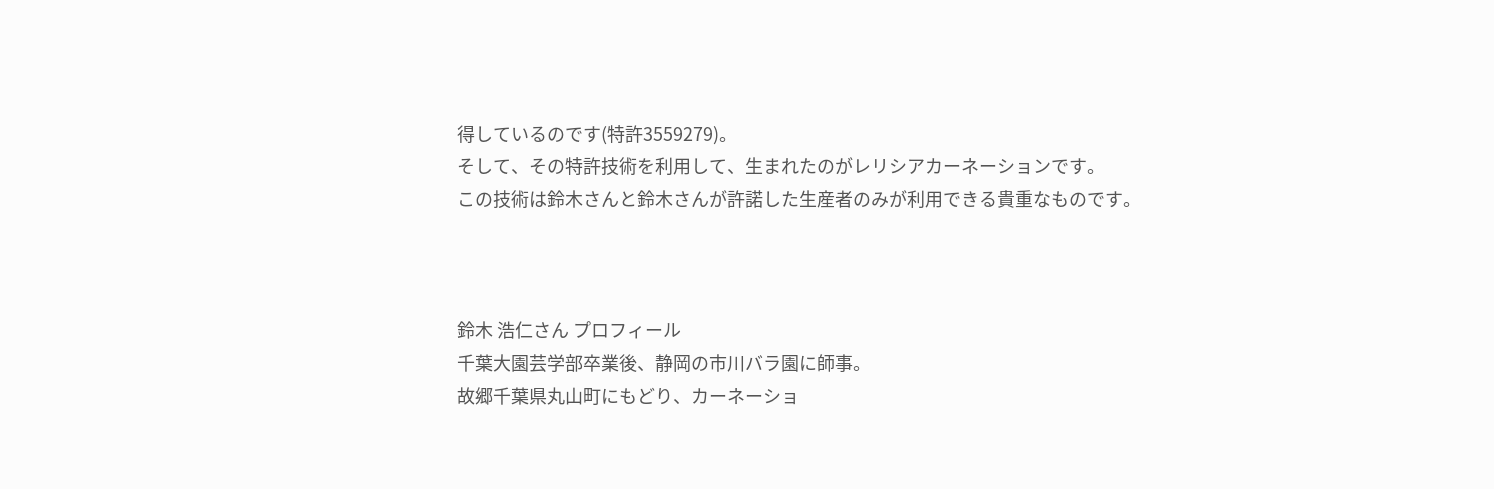得しているのです(特許3559279)。
そして、その特許技術を利用して、生まれたのがレリシアカーネーションです。
この技術は鈴木さんと鈴木さんが許諾した生産者のみが利用できる貴重なものです。



鈴木 浩仁さん プロフィール
千葉大園芸学部卒業後、静岡の市川バラ園に師事。
故郷千葉県丸山町にもどり、カーネーショ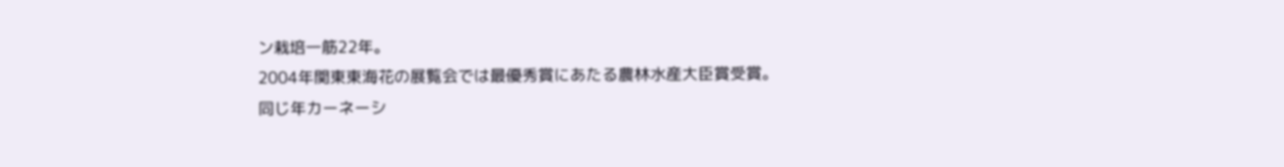ン栽培一筋22年。
2004年関東東海花の展覧会では最優秀賞にあたる農林水産大臣賞受賞。
同じ年カーネーシ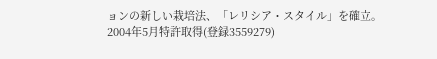ョンの新しい栽培法、「レリシア・スタイル」を確立。
2004年5月特許取得(登録3559279)